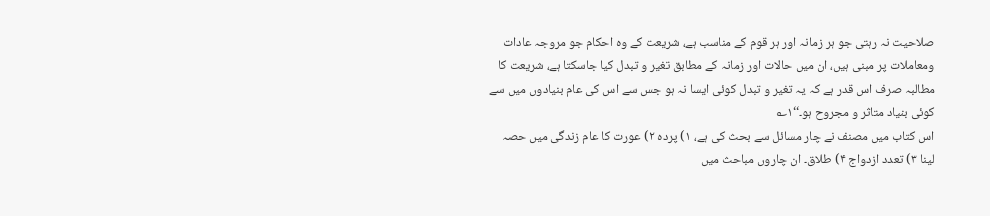صلاحیت نہ رہتی جو ہر زمانہ اور ہر قوم کے مناسب ہے، شریعت کے وہ احکام جو مروجہ عادات ومعاملات پر مبنی ہیں، ان میں حالات اور زمانہ کے مطابق تغیر و تبدل کیا جاسکتا ہے، شریعت کا مطالبہ صرف اس قدر ہے کہ یہ تغیر و تبدل کوئی ایسا نہ ہو جس سے اس کی عام بنیادوں میں سے کوئی بنیاد متاثر و مجروح ہو۔‘‘۱؎
اس کتاب میں مصنف نے چار مسائل سے بحث کی ہے، ۱) پردہ ۲) عورت کا عام زندگی میں حصہ لینا ۳) تعدد ازدواج ۴) طلاق۔ ان چاروں مباحث میں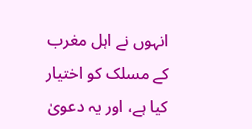انہوں نے اہل مغرب کے مسلک کو اختیار کیا ہے، اور یہ دعویٰ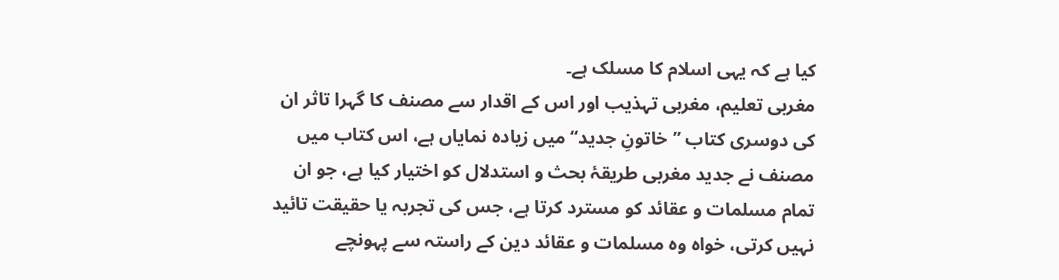کیا ہے کہ یہی اسلام کا مسلک ہے۔
مغربی تعلیم، مغربی تہذیب اور اس کے اقدار سے مصنف کا گہرا تاثر ان کی دوسری کتاب ’’خاتونِ جدید‘‘ میں زیادہ نمایاں ہے، اس کتاب میں مصنف نے جدید مغربی طریقۂ بحث و استدلال کو اختیار کیا ہے، جو ان تمام مسلمات و عقائد کو مسترد کرتا ہے، جس کی تجربہ یا حقیقت تائید نہیں کرتی، خواہ وہ مسلمات و عقائد دین کے راستہ سے پہونچے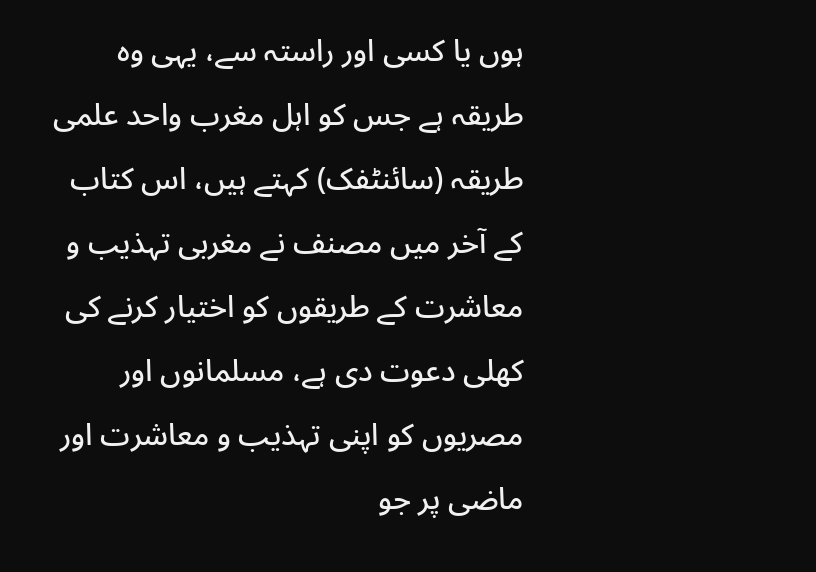ہوں یا کسی اور راستہ سے، یہی وہ طریقہ ہے جس کو اہل مغرب واحد علمی طریقہ (سائنٹفک) کہتے ہیں، اس کتاب کے آخر میں مصنف نے مغربی تہذیب و معاشرت کے طریقوں کو اختیار کرنے کی کھلی دعوت دی ہے، مسلمانوں اور مصریوں کو اپنی تہذیب و معاشرت اور ماضی پر جو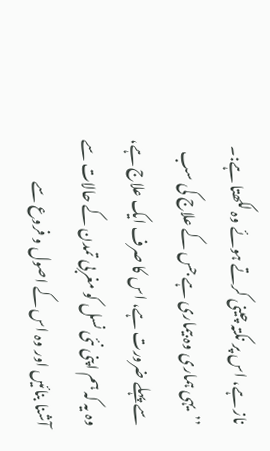ناز ہے، اس پر نکتہ چینی کرتے ہوئے وہ لکھتا ہے:۔
’’یہی ہماری وہ بیماری ہے جس کے علاج کی سب سے پہلے ضرورت ہے، اس کا صرف ایک علاج ہے، وہ یہ کہ ہم اپنی نئی نسل کو مغربی تمدن کے حالات سے آشنا بنائیں اور وہ اس کے اصول و فروع سے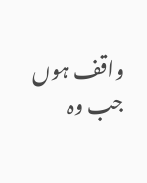واقف ہوں جب وہ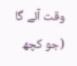وقت آئے گا (جو کچھ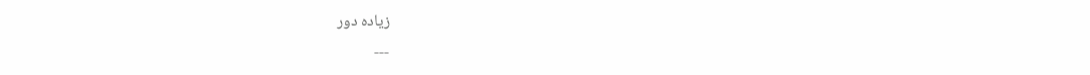زیادہ دور
---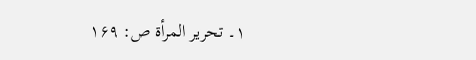۱۔ تحریر المرأۃ ص: ۱۶۹